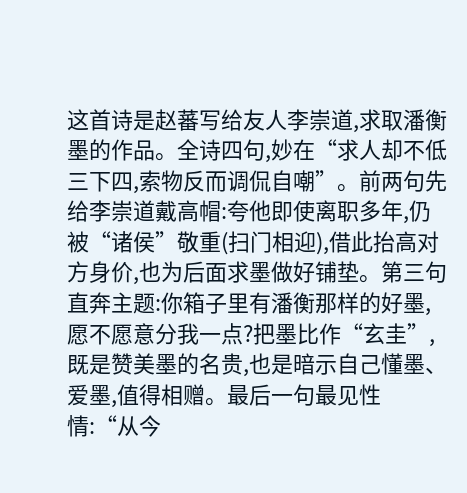这首诗是赵蕃写给友人李崇道,求取潘衡墨的作品。全诗四句,妙在“求人却不低三下四,索物反而调侃自嘲”。前两句先给李崇道戴高帽:夸他即使离职多年,仍被“诸侯”敬重(扫门相迎),借此抬高对方身价,也为后面求墨做好铺垫。第三句直奔主题:你箱子里有潘衡那样的好墨,愿不愿意分我一点?把墨比作“玄圭”,既是赞美墨的名贵,也是暗示自己懂墨、爱墨,值得相赠。最后一句最见性情:“从今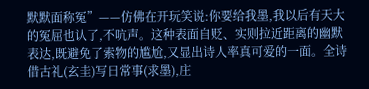默默面称冤”——仿佛在开玩笑说:你要给我墨,我以后有天大的冤屈也认了,不吭声。这种表面自贬、实则拉近距离的幽默表达,既避免了索物的尴尬,又显出诗人率真可爱的一面。全诗借古礼(玄圭)写日常事(求墨),庄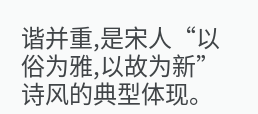谐并重,是宋人“以俗为雅,以故为新”诗风的典型体现。